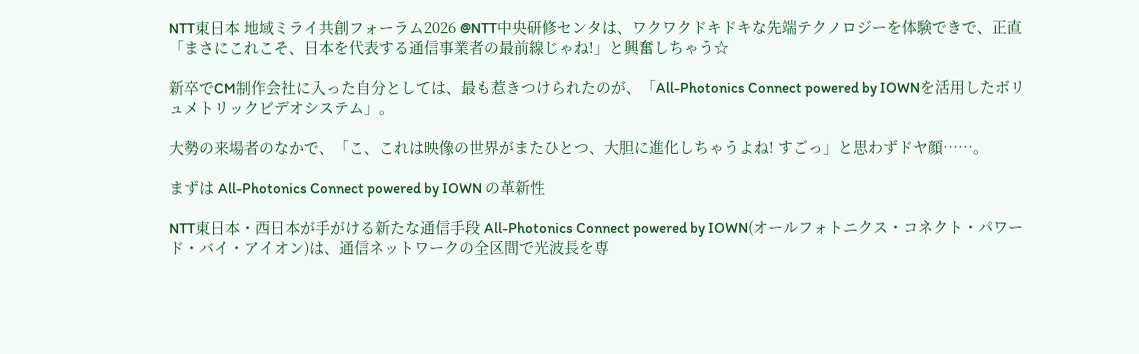NTT東日本 地域ミライ共創フォーラム2026 @NTT中央研修センタは、ワクワクドキドキな先端テクノロジーを体験できで、正直「まさにこれこそ、日本を代表する通信事業者の最前線じゃね!」と興奮しちゃう☆

新卒でCM制作会社に入った自分としては、最も惹きつけられたのが、「All-Photonics Connect powered by IOWNを活用したボリュメトリックビデオシステム」。

大勢の来場者のなかで、「こ、これは映像の世界がまたひとつ、大胆に進化しちゃうよね! すごっ」と思わずドヤ顔……。

まずは All-Photonics Connect powered by IOWN の革新性

NTT東日本・西日本が手がける新たな通信手段 All-Photonics Connect powered by IOWN(オールフォトニクス・コネクト・パワード・バイ・アイオン)は、通信ネットワークの全区間で光波長を専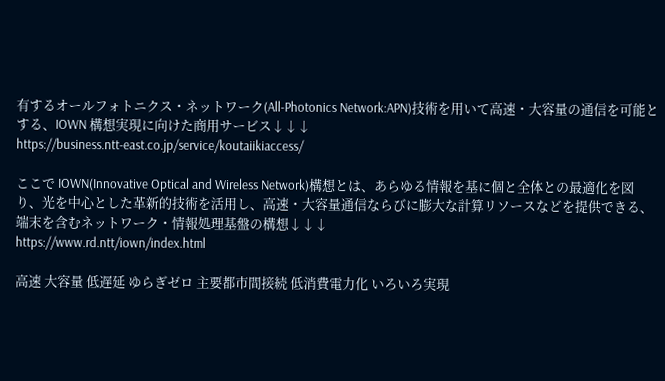有するオールフォトニクス・ネットワーク(All-Photonics Network:APN)技術を用いて高速・大容量の通信を可能とする、IOWN 構想実現に向けた商用サービス↓↓↓
https://business.ntt-east.co.jp/service/koutaiikiaccess/

ここで IOWN(Innovative Optical and Wireless Network)構想とは、あらゆる情報を基に個と全体との最適化を図り、光を中心とした革新的技術を活用し、高速・大容量通信ならびに膨大な計算リソースなどを提供できる、端末を含むネットワーク・情報処理基盤の構想↓↓↓
https://www.rd.ntt/iown/index.html

高速 大容量 低遅延 ゆらぎゼロ 主要都市間接続 低消費電力化 いろいろ実現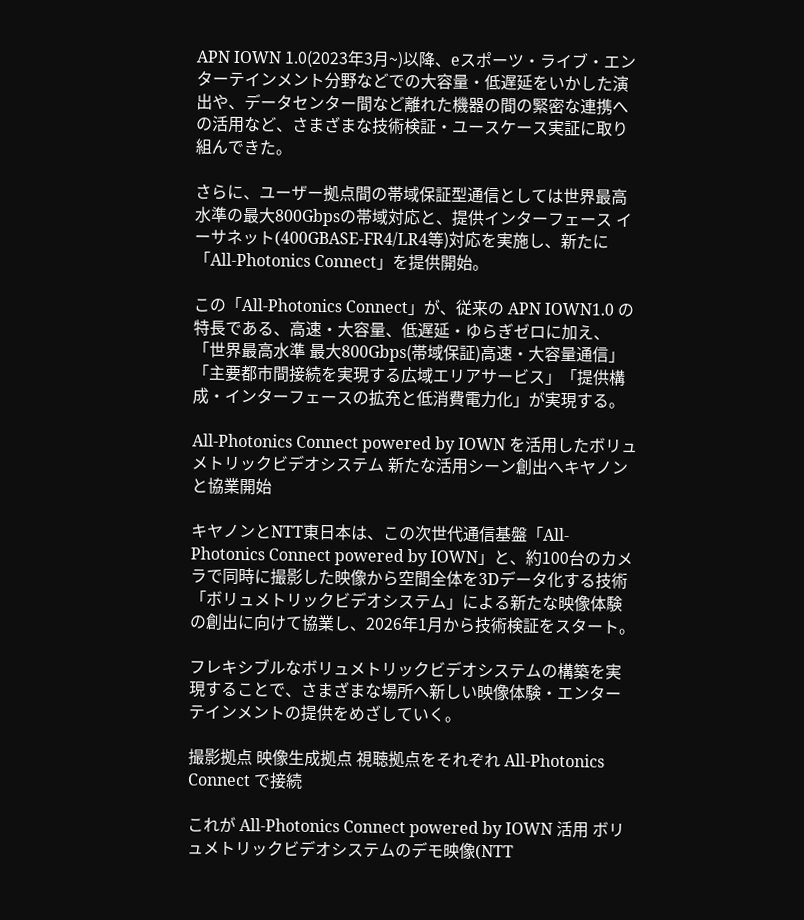APN IOWN 1.0(2023年3月~)以降、eスポーツ・ライブ・エンターテインメント分野などでの大容量・低遅延をいかした演出や、データセンター間など離れた機器の間の緊密な連携への活用など、さまざまな技術検証・ユースケース実証に取り組んできた。

さらに、ユーザー拠点間の帯域保証型通信としては世界最高水準の最大800Gbpsの帯域対応と、提供インターフェース イーサネット(400GBASE-FR4/LR4等)対応を実施し、新たに「All-Photonics Connect」を提供開始。

この「All-Photonics Connect」が、従来の APN IOWN1.0 の特長である、高速・大容量、低遅延・ゆらぎゼロに加え、「世界最高水準 最大800Gbps(帯域保証)高速・大容量通信」「主要都市間接続を実現する広域エリアサービス」「提供構成・インターフェースの拡充と低消費電力化」が実現する。

All-Photonics Connect powered by IOWN を活用したボリュメトリックビデオシステム 新たな活用シーン創出へキヤノンと協業開始

キヤノンとNTT東日本は、この次世代通信基盤「All-Photonics Connect powered by IOWN」と、約100台のカメラで同時に撮影した映像から空間全体を3Dデータ化する技術「ボリュメトリックビデオシステム」による新たな映像体験の創出に向けて協業し、2026年1月から技術検証をスタート。

フレキシブルなボリュメトリックビデオシステムの構築を実現することで、さまざまな場所へ新しい映像体験・エンターテインメントの提供をめざしていく。

撮影拠点 映像生成拠点 視聴拠点をそれぞれ All-Photonics Connect で接続

これが All-Photonics Connect powered by IOWN 活用 ボリュメトリックビデオシステムのデモ映像(NTT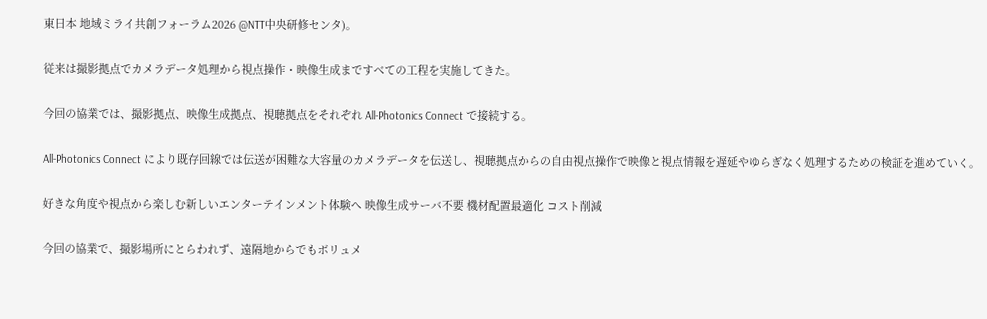東日本 地域ミライ共創フォーラム2026 @NTT中央研修センタ)。

従来は撮影拠点でカメラデータ処理から視点操作・映像生成まですべての工程を実施してきた。

今回の協業では、撮影拠点、映像生成拠点、視聴拠点をそれぞれ All-Photonics Connect で接続する。

All-Photonics Connect により既存回線では伝送が困難な大容量のカメラデータを伝送し、視聴拠点からの自由視点操作で映像と視点情報を遅延やゆらぎなく処理するための検証を進めていく。

好きな角度や視点から楽しむ新しいエンターテインメント体験へ 映像生成サーバ不要 機材配置最適化 コスト削減

今回の協業で、撮影場所にとらわれず、遠隔地からでもボリュメ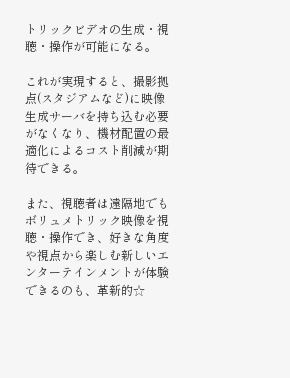トリックビデオの生成・視聴・操作が可能になる。

これが実現すると、撮影拠点(スタジアムなど)に映像生成サーバを持ち込む必要がなくなり、機材配置の最適化によるコスト削減が期待できる。

また、視聴者は遠隔地でもボリュメトリック映像を視聴・操作でき、好きな角度や視点から楽しむ新しいエンターテインメントが体験できるのも、革新的☆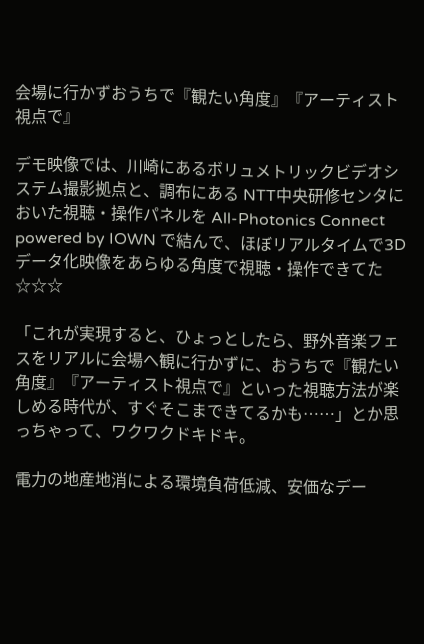会場に行かずおうちで『観たい角度』『アーティスト視点で』

デモ映像では、川崎にあるボリュメトリックビデオシステム撮影拠点と、調布にある NTT中央研修センタにおいた視聴・操作パネルを All-Photonics Connect powered by IOWN で結んで、ほぼリアルタイムで3Dデータ化映像をあらゆる角度で視聴・操作できてた☆☆☆

「これが実現すると、ひょっとしたら、野外音楽フェスをリアルに会場へ観に行かずに、おうちで『観たい角度』『アーティスト視点で』といった視聴方法が楽しめる時代が、すぐそこまできてるかも……」とか思っちゃって、ワクワクドキドキ。

電力の地産地消による環境負荷低減、安価なデー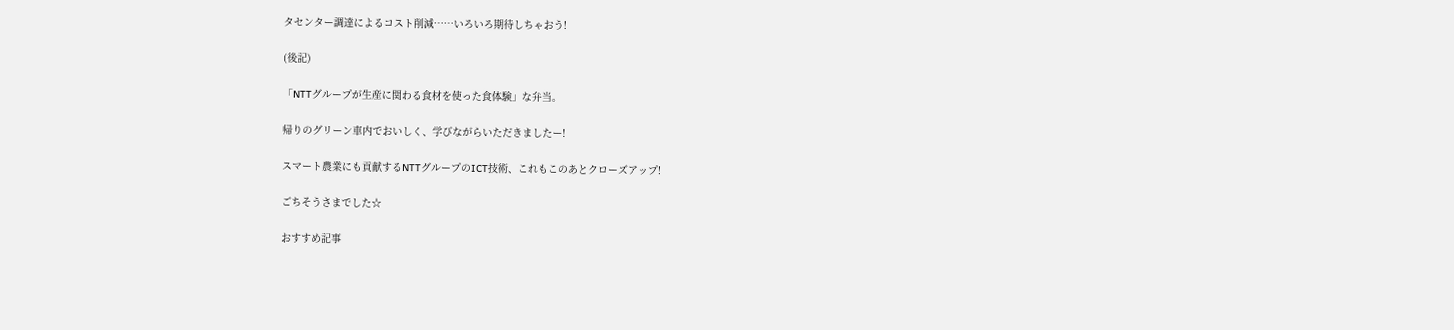タセンター調達によるコスト削減……いろいろ期待しちゃおう!

(後記)

「NTTグループが生産に関わる食材を使った食体験」な弁当。

帰りのグリーン車内でおいしく、学びながらいただきましたー!

スマート農業にも貢献するNTTグループのICT技術、これもこのあとクローズアップ!

ごちそうさまでした☆

おすすめ記事